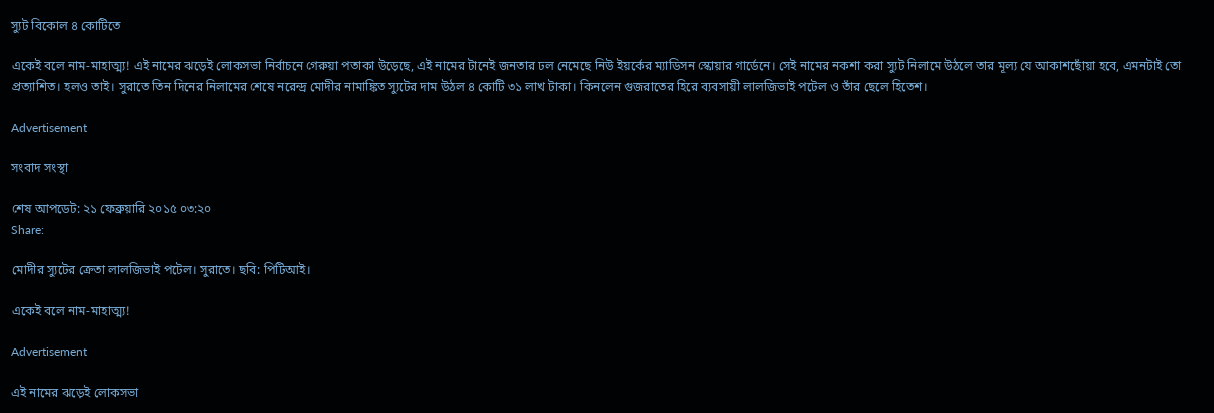স্যুট বিকোল ৪ কোটিতে

একেই বলে নাম-মাহাত্ম্য! এই নামের ঝড়েই লোকসভা নির্বাচনে গেরুয়া পতাকা উড়েছে, এই নামের টানেই জনতার ঢল নেমেছে নিউ ইয়র্কের ম্যাডিসন স্কোয়ার গার্ডেনে। সেই নামের নকশা করা স্যুট নিলামে উঠলে তার মূল্য যে আকাশছোঁয়া হবে, এমনটাই তো প্রত্যাশিত। হলও তাই। সুরাতে তিন দিনের নিলামের শেষে নরেন্দ্র মোদীর নামাঙ্কিত স্যুটের দাম উঠল ৪ কোটি ৩১ লাখ টাকা। কিনলেন গুজরাতের হিরে ব্যবসায়ী লালজিভাই পটেল ও তাঁর ছেলে হিতেশ।

Advertisement

সংবাদ সংস্থা

শেষ আপডেট: ২১ ফেব্রুয়ারি ২০১৫ ০৩:২০
Share:

মোদীর স্যুটের ক্রেতা লালজিভাই পটেল। সুরাতে। ছবি: পিটিআই।

একেই বলে নাম-মাহাত্ম্য!

Advertisement

এই নামের ঝড়েই লোকসভা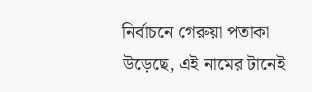নির্বাচনে গেরুয়া পতাকা উড়েছে, এই নামের টানেই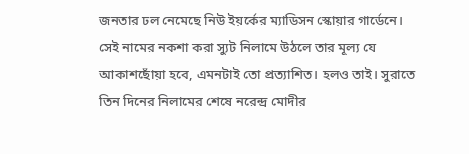জনতার ঢল নেমেছে নিউ ইয়র্কের ম্যাডিসন স্কোয়ার গার্ডেনে। সেই নামের নকশা করা স্যুট নিলামে উঠলে তার মূল্য যে আকাশছোঁয়া হবে, এমনটাই তো প্রত্যাশিত। হলও তাই। সুরাতে তিন দিনের নিলামের শেষে নরেন্দ্র মোদীর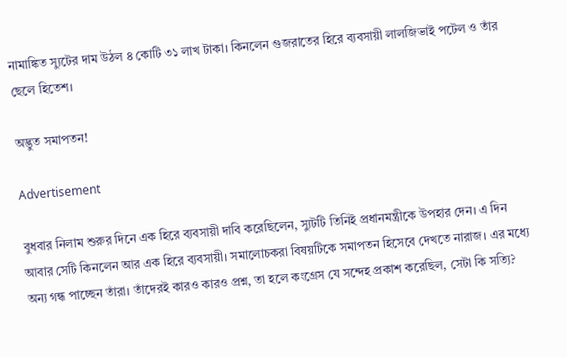নামাঙ্কিত স্যুটের দাম উঠল ৪ কোটি ৩১ লাখ টাকা। কিনলেন গুজরাতের হিরে ব্যবসায়ী লালজিভাই পটেল ও তাঁর ছেলে হিতেশ।

অদ্ভুত সমাপতন!

Advertisement

বুধবার নিলাম শুরুর দিনে এক হিরে ব্যবসায়ী দাবি করেছিলেন, স্যুটটি তিনিই প্রধানমন্ত্রীকে উপহার দেন। এ দিন আবার সেটি কিনলেন আর এক হিরে ব্যবসায়ী। সমালোচকরা বিষয়টিকে সমাপতন হিসেবে দেখতে নারাজ। এর মধ্যে অন্য গন্ধ পাচ্ছেন তাঁরা। তাঁদেরই কারও কারও প্রশ্ন, তা হলে কংগ্রেস যে সন্দেহ প্রকাশ করেছিল, সেটা কি সত্যি?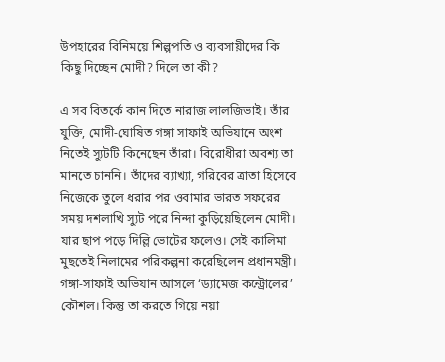উপহারের বিনিময়ে শিল্পপতি ও ব্যবসায়ীদের কি কিছু দিচ্ছেন মোদী? দিলে তা কী?

এ সব বিতর্কে কান দিতে নারাজ লালজিভাই। তাঁর যুক্তি, মোদী-ঘোষিত গঙ্গা সাফাই অভিযানে অংশ নিতেই স্যুটটি কিনেছেন তাঁরা। বিরোধীরা অবশ্য তা মানতে চাননি। তাঁদের ব্যাখ্যা, গরিবের ত্রাতা হিসেবে নিজেকে তুলে ধরার পর ওবামার ভারত সফরের সময় দশলাখি স্যুট পরে নিন্দা কুড়িয়েছিলেন মোদী। যার ছাপ পড়ে দিল্লি ভোটের ফলেও। সেই কালিমা মুছতেই নিলামের পরিকল্পনা করেছিলেন প্রধানমন্ত্রী। গঙ্গা-সাফাই অভিযান আসলে ‘ড্যামেজ কন্ট্রোলের’ কৌশল। কিন্তু তা করতে গিয়ে নয়া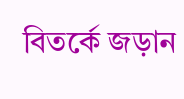বিতর্কে জড়ান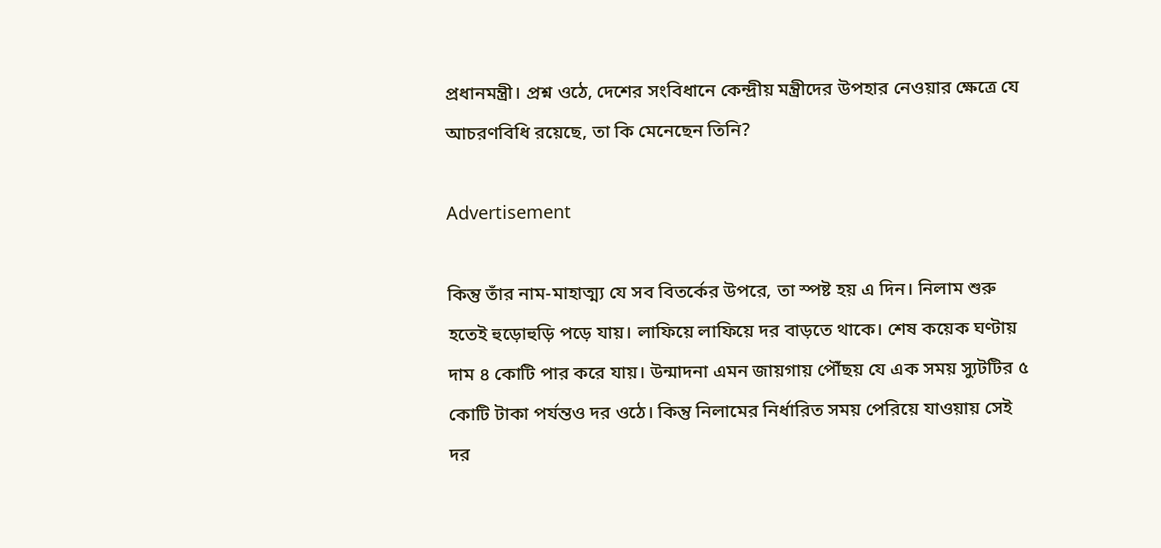প্রধানমন্ত্রী। প্রশ্ন ওঠে, দেশের সংবিধানে কেন্দ্রীয় মন্ত্রীদের উপহার নেওয়ার ক্ষেত্রে যে আচরণবিধি রয়েছে, তা কি মেনেছেন তিনি?

Advertisement

কিন্তু তাঁর নাম-মাহাত্ম্য যে সব বিতর্কের উপরে, তা স্পষ্ট হয় এ দিন। নিলাম শুরু হতেই হুড়োহুড়ি পড়ে যায়। লাফিয়ে লাফিয়ে দর বাড়তে থাকে। শেষ কয়েক ঘণ্টায় দাম ৪ কোটি পার করে যায়। উন্মাদনা এমন জায়গায় পৌঁছয় যে এক সময় স্যুটটির ৫ কোটি টাকা পর্যন্তও দর ওঠে। কিন্তু নিলামের নির্ধারিত সময় পেরিয়ে যাওয়ায় সেই দর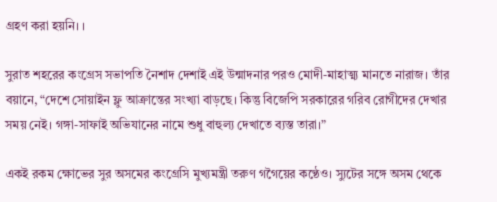গ্রহণ করা হয়নি। ।

সুরাত শহরের কংগ্রেস সভাপতি নৈশাদ দেশাই এই উন্মাদনার পরও মোদী-মাহাত্ম্য মানতে নারাজ। তাঁর বয়ানে, “দেশে সোয়াইন ফ্লু আক্রান্তের সংখ্যা বাড়ছে। কিন্তু বিজেপি সরকারের গরিব রোগীদের দেখার সময় নেই। গঙ্গা-সাফাই অভিযানের নামে শুধু বাহুল্য দেখাতে ব্যস্ত তারা।”

একই রকম ক্ষোভের সুর অসমের কংগ্রেসি মুখ্যমন্ত্রী তরুণ গগৈয়ের কণ্ঠেও। স্যুটের সঙ্গে অসম থেকে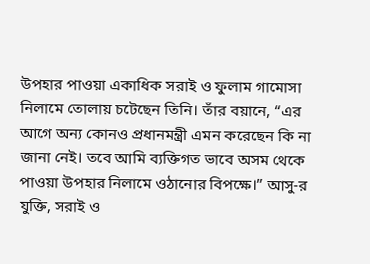উপহার পাওয়া একাধিক সরাই ও ফুলাম গামোসা নিলামে তোলায় চটেছেন তিনি। তাঁর বয়ানে, “এর আগে অন্য কোনও প্রধানমন্ত্রী এমন করেছেন কি না জানা নেই। তবে আমি ব্যক্তিগত ভাবে অসম থেকে পাওয়া উপহার নিলামে ওঠানোর বিপক্ষে।” আসু-র যুক্তি, সরাই ও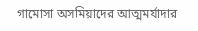গামোসা অসমিয়াদের আত্মমর্যাদার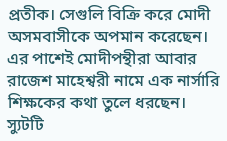প্রতীক। সেগুলি বিক্রি করে মোদী অসমবাসীকে অপমান করেছেন। এর পাশেই মোদীপন্থীরা আবার রাজেশ মাহেশ্বরী নামে এক নার্সারি শিক্ষকের কথা তুলে ধরছেন। স্যুটটি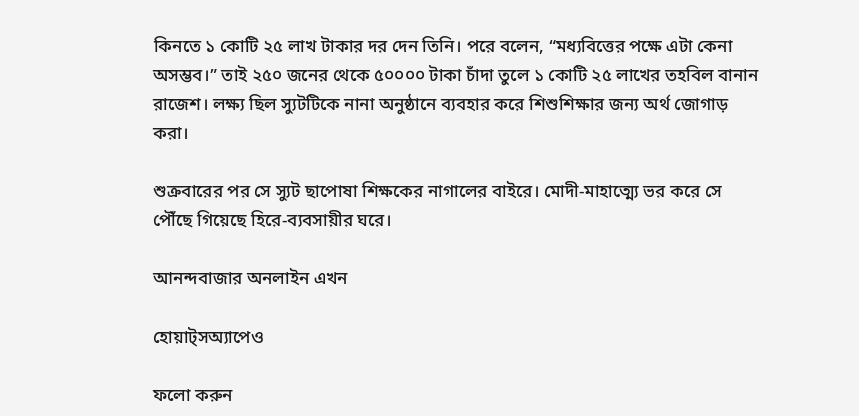কিনতে ১ কোটি ২৫ লাখ টাকার দর দেন তিনি। পরে বলেন, “মধ্যবিত্তের পক্ষে এটা কেনা অসম্ভব।” তাই ২৫০ জনের থেকে ৫০০০০ টাকা চাঁদা তুলে ১ কোটি ২৫ লাখের তহবিল বানান রাজেশ। লক্ষ্য ছিল স্যুটটিকে নানা অনুষ্ঠানে ব্যবহার করে শিশুশিক্ষার জন্য অর্থ জোগাড় করা।

শুক্রবারের পর সে স্যুট ছাপোষা শিক্ষকের নাগালের বাইরে। মোদী-মাহাত্ম্যে ভর করে সে পৌঁছে গিয়েছে হিরে-ব্যবসায়ীর ঘরে।

আনন্দবাজার অনলাইন এখন

হোয়াট্‌সঅ্যাপেও

ফলো করুন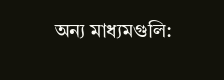অন্য মাধ্যমগুলি: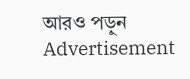আরও পড়ুন
Advertisement